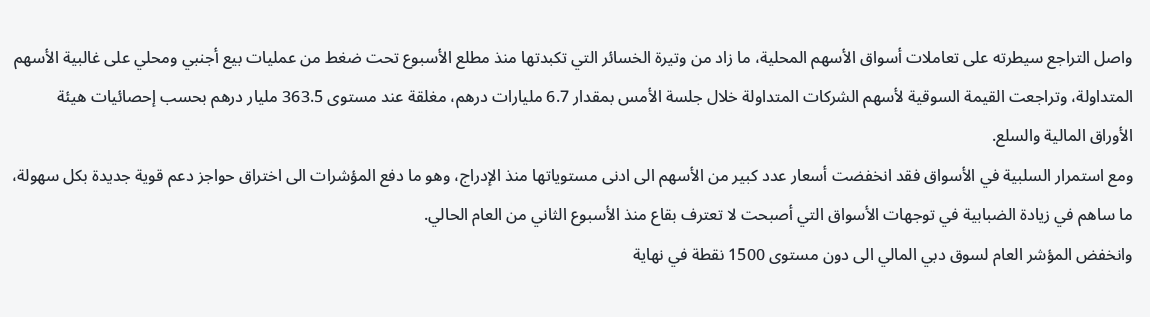واصل التراجع سيطرته على تعاملات أسواق الأسهم المحلية، ما زاد من وتيرة الخسائر التي تكبدتها منذ مطلع الأسبوع تحت ضغط من عمليات بيع أجنبي ومحلي على غالبية الأسهم المتداولة، وتراجعت القيمة السوقية لأسهم الشركات المتداولة خلال جلسة الأمس بمقدار 6.7 مليارات درهم، مغلقة عند مستوى 363.5 مليار درهم بحسب إحصائيات هيئة الأوراق المالية والسلع.
ومع استمرار السلبية في الأسواق فقد انخفضت أسعار عدد كبير من الأسهم الى ادنى مستوياتها منذ الإدراج، وهو ما دفع المؤشرات الى اختراق حواجز دعم قوية جديدة بكل سهولة، ما ساهم في زيادة الضبابية في توجهات الأسواق التي أصبحت لا تعترف بقاع منذ الأسبوع الثاني من العام الحالي.
وانخفض المؤشر العام لسوق دبي المالي الى دون مستوى 1500 نقطة في نهاية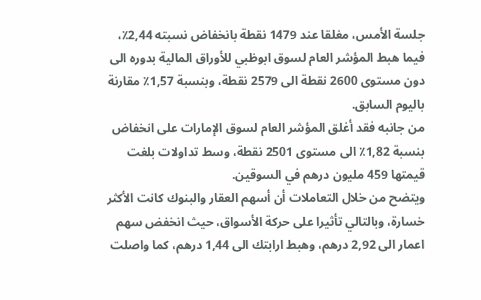جلسة الأمس، مغلقا عند 1479 نقطة بانخفاض نسبته 2,44٪، فيما هبط المؤشر العام لسوق ابوظبي للأوراق المالية بدوره الى دون مستوى 2600 نقطة الى 2579 نقطة، وبنسبة 1,57٪ مقارنة باليوم السابق.
من جانبه فقد أغلق المؤشر العام لسوق الإمارات على انخفاض بنسبة 1,82٪ الى مستوى 2501 نقطة، وسط تداولات بلغت قيمتها 459 مليون درهم في السوقين.
ويتضح من خلال التعاملات أن أسهم العقار والبنوك كانت الأكثر خسارة، وبالتالي تأثيرا على حركة الأسواق، حيث انخفض سهم اعمار الى 2,92 درهم، وهبط ارابتك الى 1,44 درهم، كما واصلت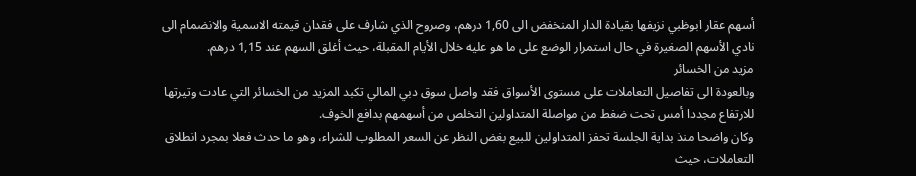أسهم عقار ابوظبي نزيفها بقيادة الدار المنخفض الى 1,60 درهم، وصروح الذي شارف على فقدان قيمته الاسمية والانضمام الى نادي الأسهم الصغيرة في حال استمرار الوضع على ما هو عليه خلال الأيام المقبلة، حيث أغلق السهم عند 1,15 درهم.
مزيد من الخسائر
وبالعودة الى تفاصيل التعاملات على مستوى الأسواق فقد واصل سوق دبي المالي تكبد المزيد من الخسائر التي عادت وتيرتها للارتفاع مجددا أمس تحت ضغط من مواصلة المتداولين التخلص من أسهمهم بدافع الخوف.
وكان واضحا منذ بداية الجلسة تحفز المتداولين للبيع بغض النظر عن السعر المطلوب للشراء، وهو ما حدث فعلا بمجرد انطلاق التعاملات، حيث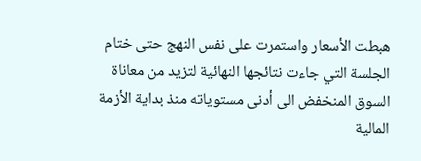هبطت الأسعار واستمرت على نفس النهج حتى ختام الجلسة التي جاءت نتائجها النهائية لتزيد من معاناة السوق المنخفض الى أدنى مستوياته منذ بداية الأزمة المالية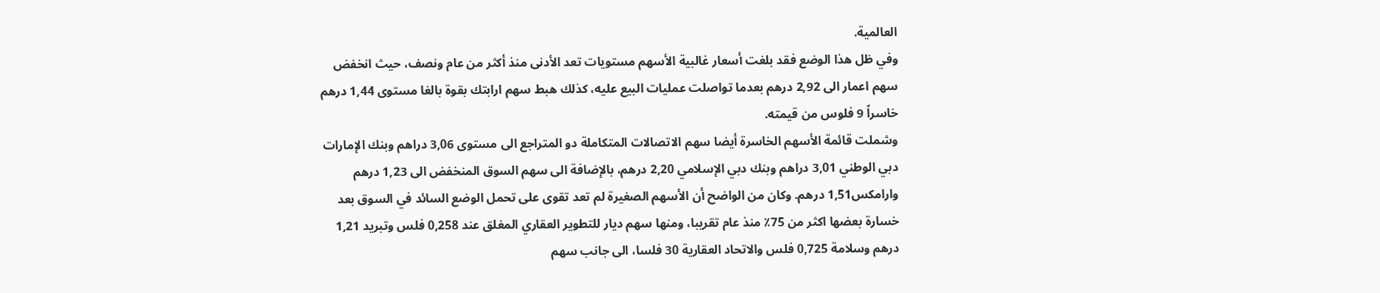العالمية.
وفي ظل هذا الوضع فقد بلغت أسعار غالبية الأسهم مستويات تعد الأدنى منذ أكثر من عام ونصف، حيث انخفض سهم اعمار الى 2,92 درهم بعدما تواصلت عمليات البيع عليه، كذلك هبط سهم ارابتك بقوة بالغا مستوى 1,44 درهم خاسراً 9 فلوس من قيمته.
وشملت قائمة الأسهم الخاسرة أيضا سهم الاتصالات المتكاملة دو المتراجع الى مستوى 3,06 دراهم وبنك الإمارات دبي الوطني 3,01 دراهم وبنك دبي الإسلامي 2,20 درهم، بالإضافة الى سهم السوق المنخفض الى 1,23 درهم وارامكس1,51 درهم. وكان من الواضح أن الأسهم الصغيرة لم تعد تقوى على تحمل الوضع السائد في السوق بعد خسارة بعضها اكثر من 75٪ منذ عام تقريبا، ومنها سهم ديار للتطوير العقاري المغلق عند 0,258 فلس وتبريد 1,21 درهم وسلامة 0,725 فلس والاتحاد العقارية 30 فلسا، الى جانب سهم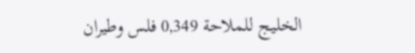الخليج للملاحة 0,349 فلس وطيران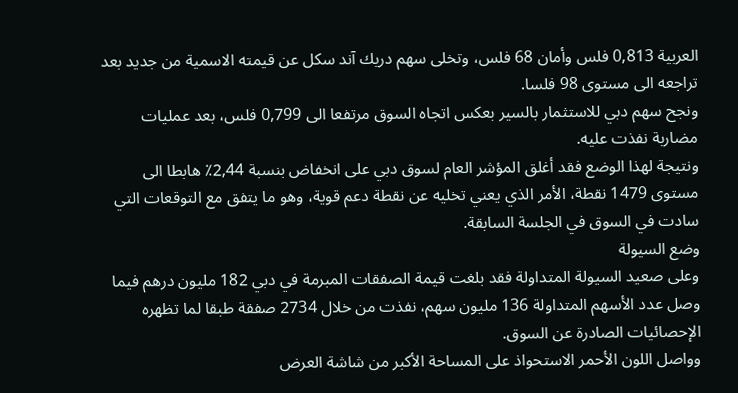العربية 0,813 فلس وأمان 68 فلس، وتخلى سهم دريك آند سكل عن قيمته الاسمية من جديد بعد تراجعه الى مستوى 98 فلسا.
ونجح سهم دبي للاستثمار بالسير بعكس اتجاه السوق مرتفعا الى 0,799 فلس، بعد عمليات مضاربة نفذت عليه.
ونتيجة لهذا الوضع فقد أغلق المؤشر العام لسوق دبي على انخفاض بنسبة 2,44٪ هابطا الى مستوى 1479 نقطة، الأمر الذي يعني تخليه عن نقطة دعم قوية، وهو ما يتفق مع التوقعات التي سادت في السوق في الجلسة السابقة.
وضع السيولة
وعلى صعيد السيولة المتداولة فقد بلغت قيمة الصفقات المبرمة في دبي 182 مليون درهم فيما وصل عدد الأسهم المتداولة 136 مليون سهم، نفذت من خلال 2734 صفقة طبقا لما تظهره الإحصائيات الصادرة عن السوق.
وواصل اللون الأحمر الاستحواذ على المساحة الأكبر من شاشة العرض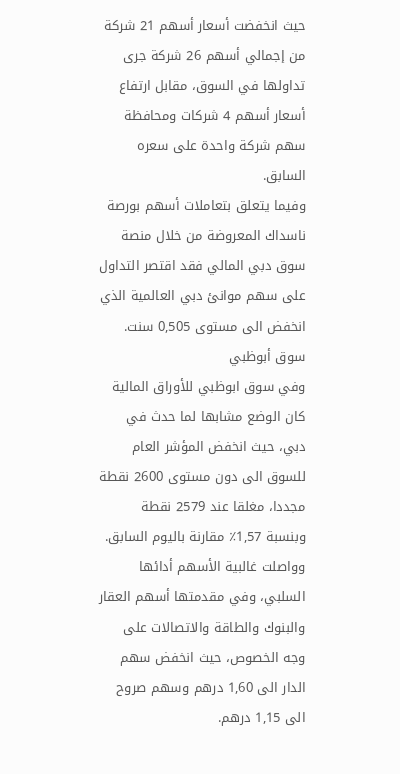حيث انخفضت أسعار أسهم 21 شركة من إجمالي أسهم 26 شركة جرى تداولها في السوق، مقابل ارتفاع أسعار أسهم 4 شركات ومحافظة سهم شركة واحدة على سعره السابق.
وفيما يتعلق بتعاملات أسهم بورصة ناسداك المعروضة من خلال منصة سوق دبي المالي فقد اقتصر التداول على سهم موانئ دبي العالمية الذي انخفض الى مستوى 0,505 سنت.
سوق أبوظبي
وفي سوق ابوظبي للأوراق المالية كان الوضع مشابها لما حدث في دبي، حيث انخفض المؤشر العام للسوق الى دون مستوى 2600 نقطة مجددا، مغلقا عند 2579 نقطة وبنسبة 1,57٪ مقارنة باليوم السابق.
وواصلت غالبية الأسهم أدائها السلبي، وفي مقدمتها أسهم العقار والبنوك والطاقة والاتصالات على وجه الخصوص، حيث انخفض سهم الدار الى 1,60 درهم وسهم صروح الى 1,15 درهم.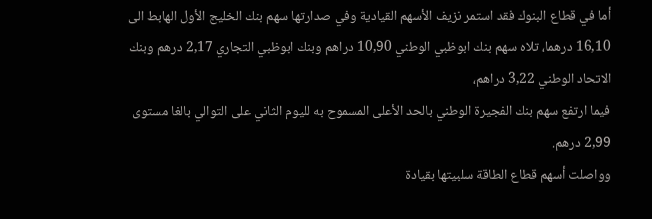أما في قطاع البنوك فقد استمر نزيف الأسهم القيادية وفي صدارتها سهم بنك الخليج الأول الهابط الى 16,10 درهما، تلاه سهم بنك ابوظبي الوطني 10,90 دراهم وبنك ابوظبي التجاري 2,17 درهم وبنك الاتحاد الوطني 3,22 دراهم،
فيما ارتفع سهم بنك الفجيرة الوطني بالحد الأعلى المسموح به لليوم الثاني على التوالي بالغا مستوى 2,99 درهم.
وواصلت أسهم قطاع الطاقة سلبيتها بقيادة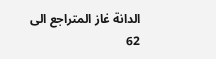الدانة غاز المتراجع الى 62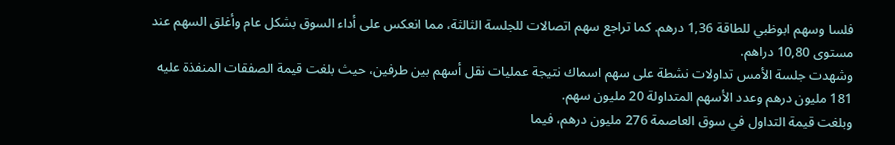فلسا وسهم ابوظبي للطاقة 1,36 درهم. كما تراجع سهم اتصالات للجلسة الثالثة، مما انعكس على أداء السوق بشكل عام وأغلق السهم عند مستوى 10,80 دراهم.
وشهدت جلسة الأمس تداولات نشطة على سهم اسماك نتيجة عمليات نقل أسهم بين طرفين، حيث بلغت قيمة الصفقات المنفذة عليه 181 مليون درهم وعدد الأسهم المتداولة 20 مليون سهم.
وبلغت قيمة التداول في سوق العاصمة 276 مليون درهم، فيما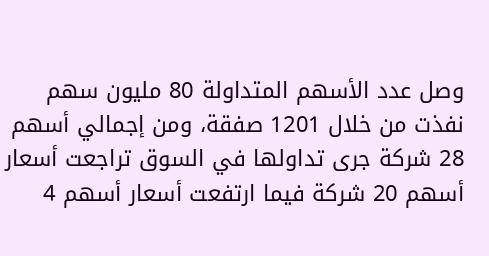وصل عدد الأسهم المتداولة 80 مليون سهم نفذت من خلال 1201 صفقة، ومن إجمالي أسهم 28 شركة جرى تداولها في السوق تراجعت أسعار أسهم 20 شركة فيما ارتفعت أسعار أسهم 4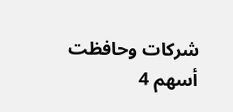شركات وحافظت أسهم 4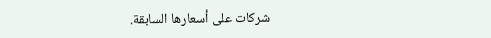شركات على أسعارها السابقة.